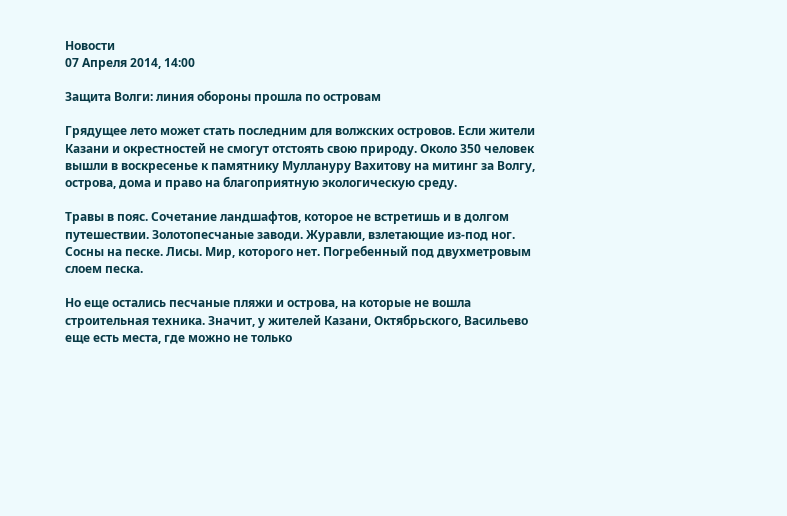Новости
07 Апреля 2014, 14:00

Защита Волги: линия обороны прошла по островам

Грядущее лето может стать последним для волжских островов. Если жители Казани и окрестностей не смогут отстоять свою природу. Около 350 человек вышли в воскресенье к памятнику Муллануру Вахитову на митинг за Волгу, острова, дома и право на благоприятную экологическую среду.

Травы в пояс. Сочетание ландшафтов, которое не встретишь и в долгом путешествии. Золотопесчаные заводи. Журавли, взлетающие из-под ног. Сосны на песке. Лисы. Мир, которого нет. Погребенный под двухметровым слоем песка.

Но еще остались песчаные пляжи и острова, на которые не вошла строительная техника. Значит, у жителей Казани, Октябрьского, Васильево еще есть места, где можно не только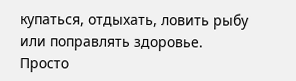купаться, отдыхать, ловить рыбу или поправлять здоровье. Просто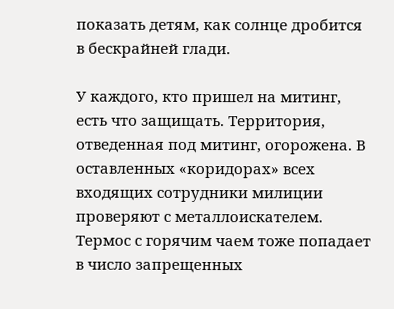показать детям, как солнце дробится в бескрайней глади.

У каждого, кто пришел на митинг, есть что защищать. Территория, отведенная под митинг, огорожена. В оставленных «коридорах» всех входящих сотрудники милиции проверяют с металлоискателем. Термос с горячим чаем тоже попадает в число запрещенных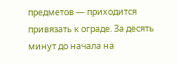предметов — приходится привязать к ограде. За десять минут до начала на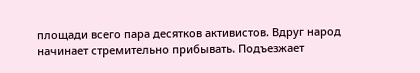площади всего пара десятков активистов. Вдруг народ начинает стремительно прибывать. Подъезжает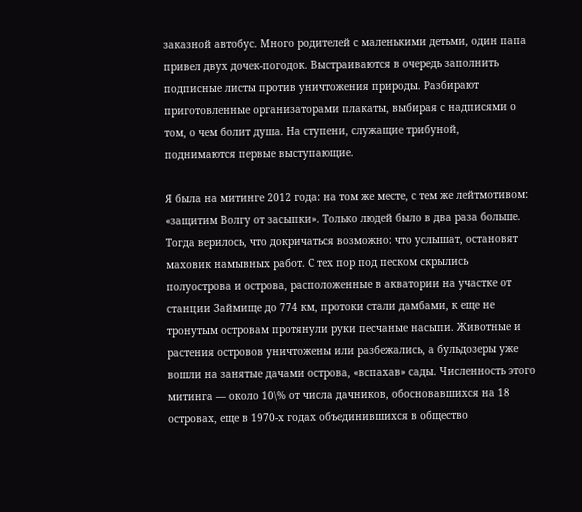заказной автобус. Много родителей с маленькими детьми, один папа привел двух дочек-погодок. Выстраиваются в очередь заполнить подписные листы против уничтожения природы. Разбирают приготовленные организаторами плакаты, выбирая с надписями о том, о чем болит душа. На ступени, служащие трибуной, поднимаются первые выступающие.

Я была на митинге 2012 года: на том же месте, с тем же лейтмотивом: «защитим Волгу от засыпки». Только людей было в два раза больше. Тогда верилось, что докричаться возможно: что услышат, остановят маховик намывных работ. С тех пор под песком скрылись полуострова и острова, расположенные в акватории на участке от станции Займище до 774 км, протоки стали дамбами, к еще не тронутым островам протянули руки песчаные насыпи. Животные и растения островов уничтожены или разбежались, а бульдозеры уже вошли на занятые дачами острова, «вспахав» сады. Численность этого митинга — около 10\% от числа дачников, обосновавшихся на 18 островах, еще в 1970-х годах объединившихся в общество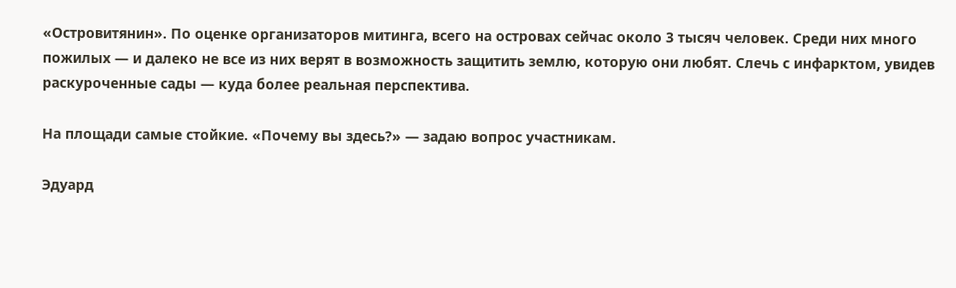«Островитянин». По оценке организаторов митинга, всего на островах сейчас около 3 тысяч человек. Среди них много пожилых — и далеко не все из них верят в возможность защитить землю, которую они любят. Слечь с инфарктом, увидев раскуроченные сады — куда более реальная перспектива.

На площади самые стойкие. «Почему вы здесь?» — задаю вопрос участникам.

Эдуард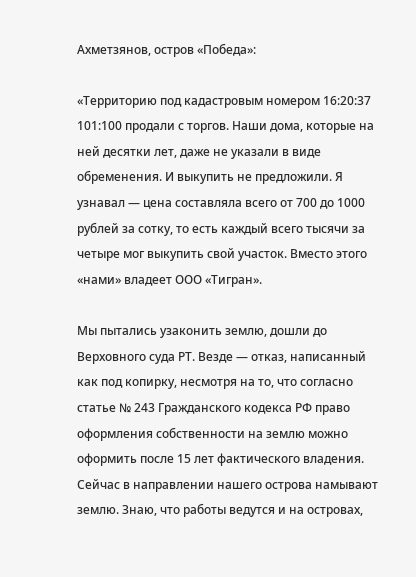Ахметзянов, остров «Победа»:

«Территорию под кадастровым номером 16:20:37 101:100 продали с торгов. Наши дома, которые на ней десятки лет, даже не указали в виде обременения. И выкупить не предложили. Я узнавал — цена составляла всего от 700 до 1000 рублей за сотку, то есть каждый всего тысячи за четыре мог выкупить свой участок. Вместо этого «нами» владеет ООО «Тигран».

Мы пытались узаконить землю, дошли до Верховного суда РТ. Везде — отказ, написанный как под копирку, несмотря на то, что согласно статье № 243 Гражданского кодекса РФ право оформления собственности на землю можно оформить после 15 лет фактического владения. Сейчас в направлении нашего острова намывают землю. Знаю, что работы ведутся и на островах,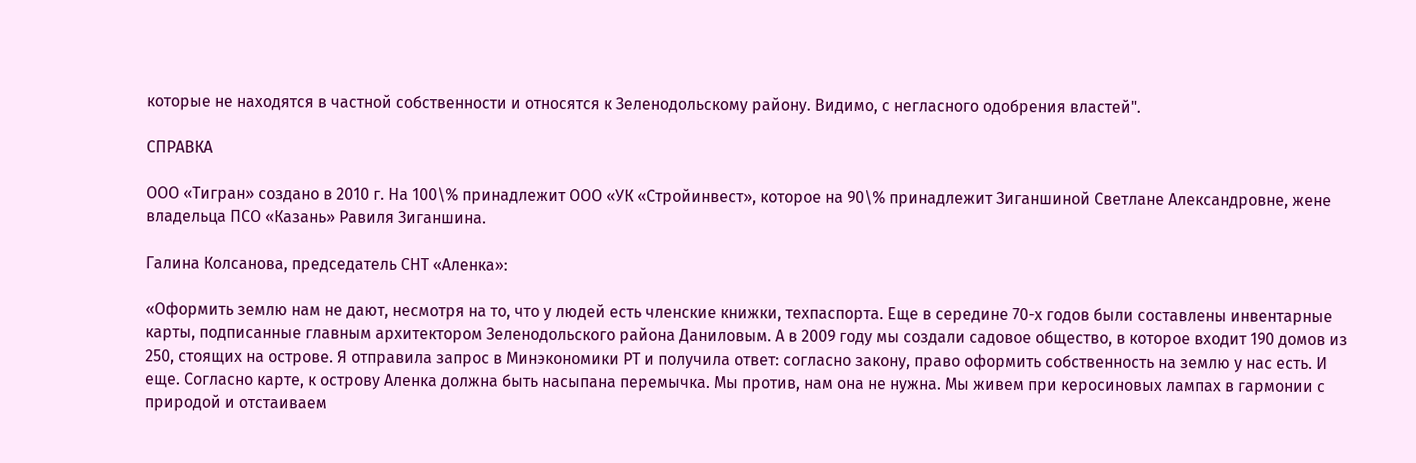которые не находятся в частной собственности и относятся к Зеленодольскому району. Видимо, с негласного одобрения властей".

СПРАВКА

ООО «Тигран» создано в 2010 г. На 100\% принадлежит ООО «УК «Стройинвест», которое на 90\% принадлежит Зиганшиной Светлане Александровне, жене владельца ПСО «Казань» Равиля Зиганшина.

Галина Колсанова, председатель СНТ «Аленка»:

«Оформить землю нам не дают, несмотря на то, что у людей есть членские книжки, техпаспорта. Еще в середине 70-х годов были составлены инвентарные карты, подписанные главным архитектором Зеленодольского района Даниловым. А в 2009 году мы создали садовое общество, в которое входит 190 домов из 250, стоящих на острове. Я отправила запрос в Минэкономики РТ и получила ответ: согласно закону, право оформить собственность на землю у нас есть. И еще. Согласно карте, к острову Аленка должна быть насыпана перемычка. Мы против, нам она не нужна. Мы живем при керосиновых лампах в гармонии с природой и отстаиваем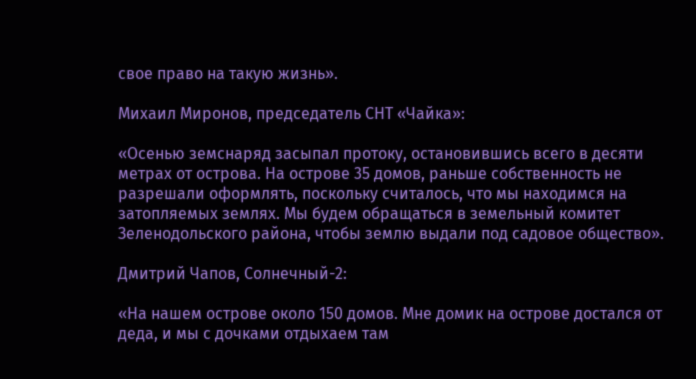свое право на такую жизнь».

Михаил Миронов, председатель СНТ «Чайка»:

«Осенью земснаряд засыпал протоку, остановившись всего в десяти метрах от острова. На острове 35 домов, раньше собственность не разрешали оформлять, поскольку считалось, что мы находимся на затопляемых землях. Мы будем обращаться в земельный комитет Зеленодольского района, чтобы землю выдали под садовое общество».

Дмитрий Чапов, Солнечный-2:

«На нашем острове около 150 домов. Мне домик на острове достался от деда, и мы с дочками отдыхаем там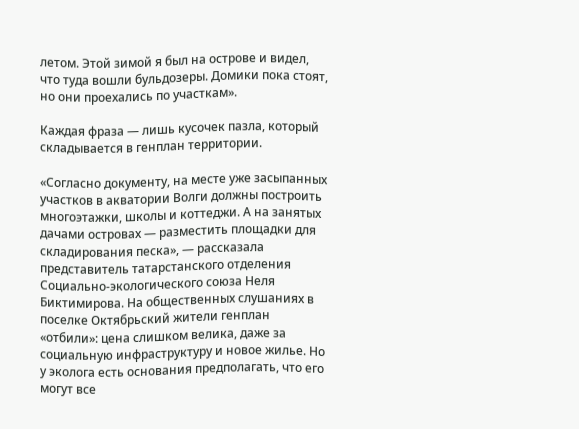летом. Этой зимой я был на острове и видел, что туда вошли бульдозеры. Домики пока стоят, но они проехались по участкам».

Каждая фраза — лишь кусочек пазла, который складывается в генплан территории.

«Согласно документу, на месте уже засыпанных участков в акватории Волги должны построить многоэтажки, школы и коттеджи. А на занятых дачами островах — разместить площадки для складирования песка», — рассказала представитель татарстанского отделения Социально-экологического союза Неля Биктимирова. На общественных слушаниях в поселке Октябрьский жители генплан «отбили»: цена слишком велика, даже за социальную инфраструктуру и новое жилье. Но у эколога есть основания предполагать, что его могут все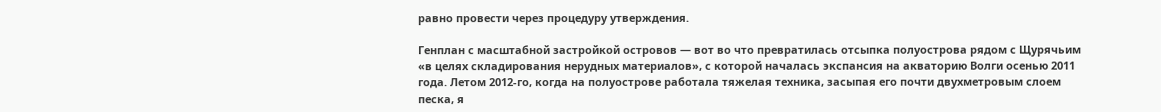равно провести через процедуру утверждения.

Генплан с масштабной застройкой островов — вот во что превратилась отсыпка полуострова рядом с Щурячьим «в целях складирования нерудных материалов», с которой началась экспансия на акваторию Волги осенью 2011 года. Летом 2012-го, когда на полуострове работала тяжелая техника, засыпая его почти двухметровым слоем песка, я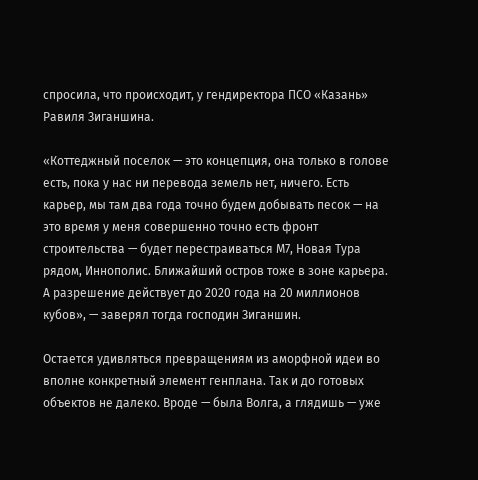спросила, что происходит, у гендиректора ПСО «Казань» Равиля Зиганшина.

«Коттеджный поселок — это концепция, она только в голове есть, пока у нас ни перевода земель нет, ничего. Есть карьер, мы там два года точно будем добывать песок — на это время у меня совершенно точно есть фронт строительства — будет перестраиваться М7, Новая Тура рядом, Иннополис. Ближайший остров тоже в зоне карьера. А разрешение действует до 2020 года на 20 миллионов кубов», — заверял тогда господин Зиганшин.

Остается удивляться превращениям из аморфной идеи во вполне конкретный элемент генплана. Так и до готовых объектов не далеко. Вроде — была Волга, а глядишь — уже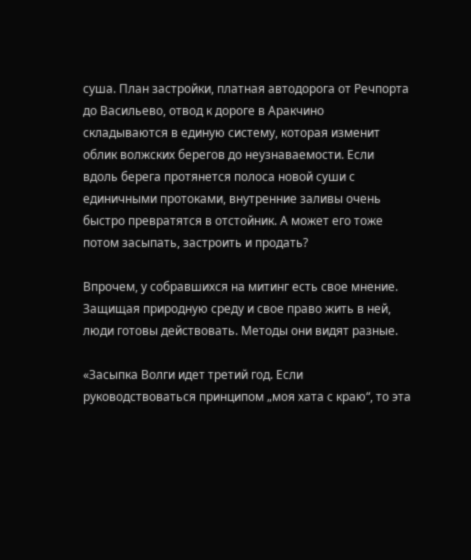суша. План застройки, платная автодорога от Речпорта до Васильево, отвод к дороге в Аракчино складываются в единую систему, которая изменит облик волжских берегов до неузнаваемости. Если вдоль берега протянется полоса новой суши с единичными протоками, внутренние заливы очень быстро превратятся в отстойник. А может его тоже потом засыпать, застроить и продать?

Впрочем, у собравшихся на митинг есть свое мнение. Защищая природную среду и свое право жить в ней, люди готовы действовать. Методы они видят разные.

«Засыпка Волги идет третий год. Если руководствоваться принципом „моя хата с краю“, то эта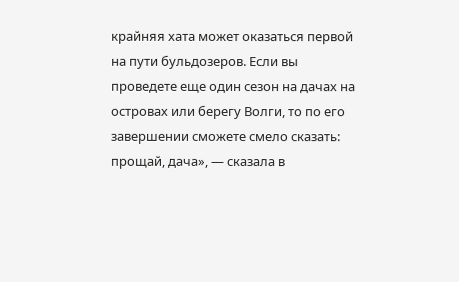крайняя хата может оказаться первой на пути бульдозеров. Если вы проведете еще один сезон на дачах на островах или берегу Волги, то по его завершении сможете смело сказать: прощай, дача», — сказала в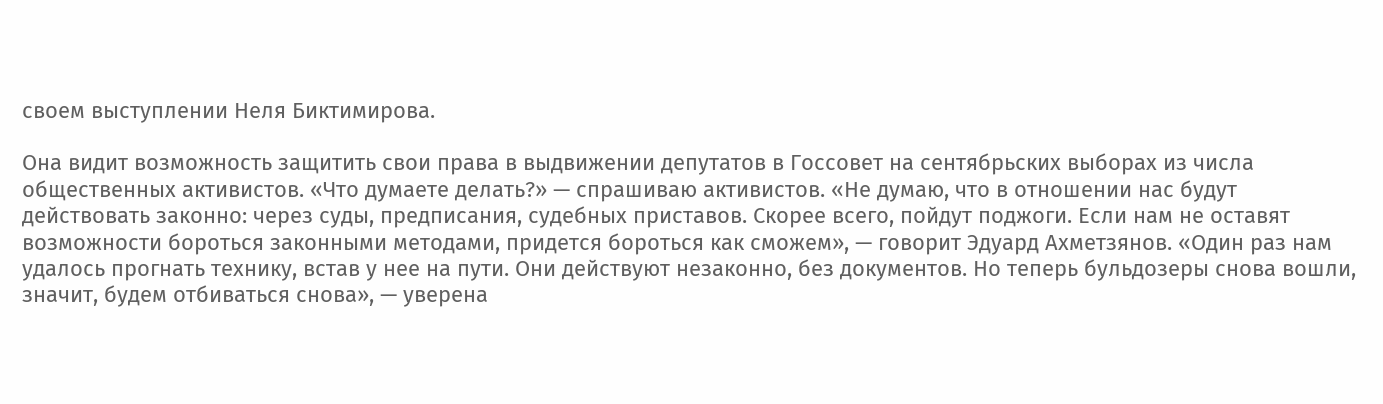своем выступлении Неля Биктимирова.

Она видит возможность защитить свои права в выдвижении депутатов в Госсовет на сентябрьских выборах из числа общественных активистов. «Что думаете делать?» — спрашиваю активистов. «Не думаю, что в отношении нас будут действовать законно: через суды, предписания, судебных приставов. Скорее всего, пойдут поджоги. Если нам не оставят возможности бороться законными методами, придется бороться как сможем», — говорит Эдуард Ахметзянов. «Один раз нам удалось прогнать технику, встав у нее на пути. Они действуют незаконно, без документов. Но теперь бульдозеры снова вошли, значит, будем отбиваться снова», — уверена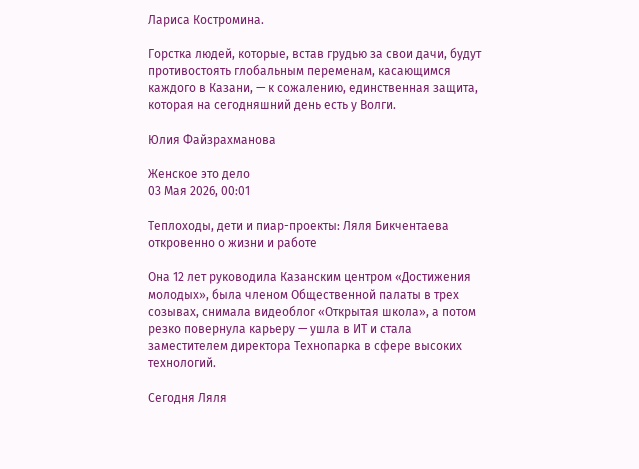Лариса Костромина.

Горстка людей, которые, встав грудью за свои дачи, будут противостоять глобальным переменам, касающимся каждого в Казани, — к сожалению, единственная защита, которая на сегодняшний день есть у Волги.

Юлия Файзрахманова

Женское это дело
03 Мая 2026, 00:01

Теплоходы, дети и пиар-проекты: Ляля Бикчентаева откровенно о жизни и работе

Она 12 лет руководила Казанским центром «Достижения молодых», была членом Общественной палаты в трех созывах, снимала видеоблог «Открытая школа», а потом резко повернула карьеру — ушла в ИТ и стала заместителем директора Технопарка в сфере высоких технологий.

Сегодня Ляля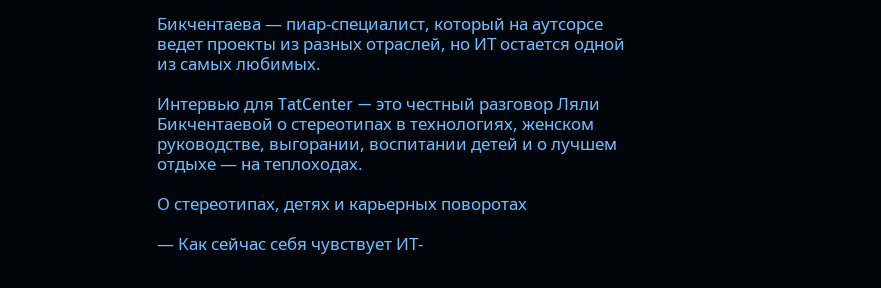Бикчентаева — пиар-специалист, который на аутсорсе ведет проекты из разных отраслей, но ИТ остается одной из самых любимых.

Интервью для TatCenter — это честный разговор Ляли Бикчентаевой о стереотипах в технологиях, женском руководстве, выгорании, воспитании детей и о лучшем отдыхе — на теплоходах.

О стереотипах, детях и карьерных поворотах

— Как сейчас себя чувствует ИТ-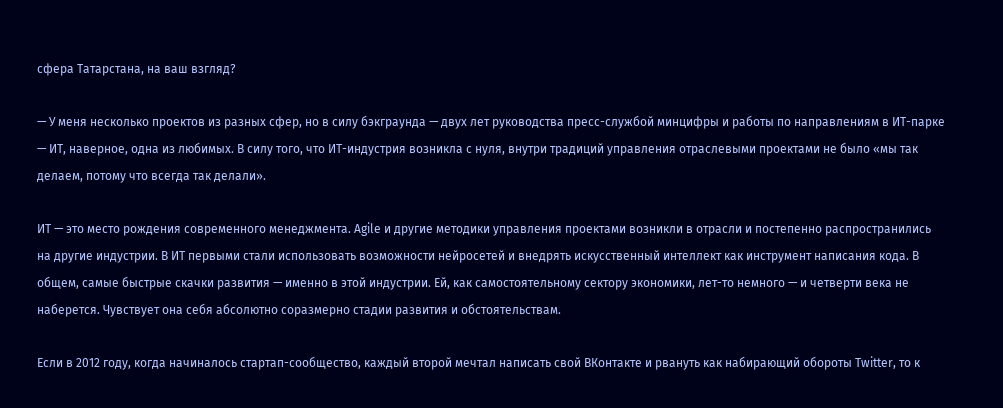сфера Татарстана, на ваш взгляд?

— У меня несколько проектов из разных сфер, но в силу бэкграунда — двух лет руководства пресс-службой минцифры и работы по направлениям в ИТ-парке — ИТ, наверное, одна из любимых. В силу того, что ИТ-индустрия возникла с нуля, внутри традиций управления отраслевыми проектами не было «мы так делаем, потому что всегда так делали».

ИТ — это место рождения современного менеджмента. Agile и другие методики управления проектами возникли в отрасли и постепенно распространились на другие индустрии. В ИТ первыми стали использовать возможности нейросетей и внедрять искусственный интеллект как инструмент написания кода. В общем, самые быстрые скачки развития — именно в этой индустрии. Ей, как самостоятельному сектору экономики, лет-то немного — и четверти века не наберется. Чувствует она себя абсолютно соразмерно стадии развития и обстоятельствам.

Если в 2012 году, когда начиналось стартап-сообщество, каждый второй мечтал написать свой ВКонтакте и рвануть как набирающий обороты Twitter, то к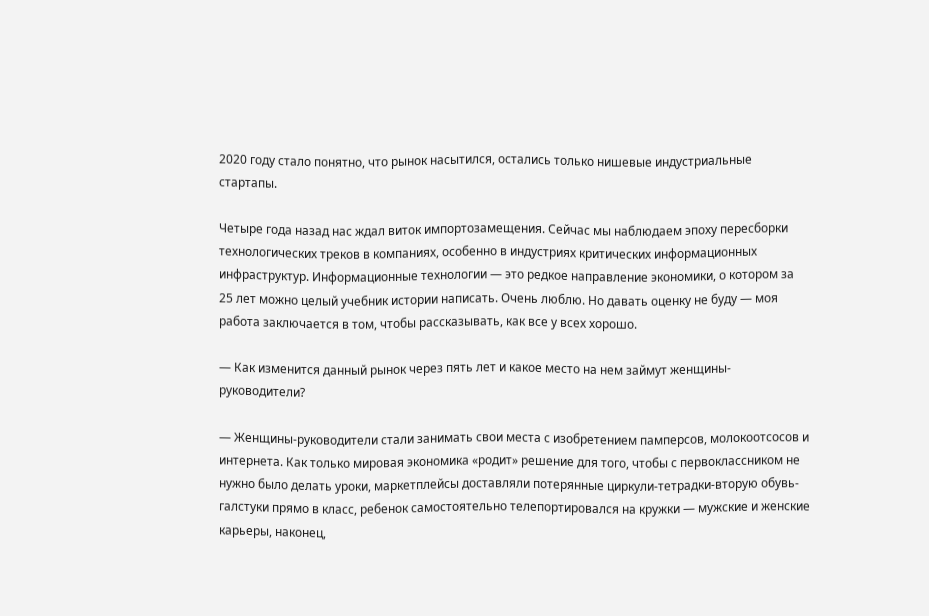2020 году стало понятно, что рынок насытился, остались только нишевые индустриальные стартапы.

Четыре года назад нас ждал виток импортозамещения. Сейчас мы наблюдаем эпоху пересборки технологических треков в компаниях, особенно в индустриях критических информационных инфраструктур. Информационные технологии — это редкое направление экономики, о котором за 25 лет можно целый учебник истории написать. Очень люблю. Но давать оценку не буду — моя работа заключается в том, чтобы рассказывать, как все у всех хорошо.

— Как изменится данный рынок через пять лет и какое место на нем займут женщины-руководители?

— Женщины-руководители стали занимать свои места с изобретением памперсов, молокоотсосов и интернета. Как только мировая экономика «родит» решение для того, чтобы с первоклассником не нужно было делать уроки, маркетплейсы доставляли потерянные циркули-тетрадки-вторую обувь-галстуки прямо в класс, ребенок самостоятельно телепортировался на кружки — мужские и женские карьеры, наконец,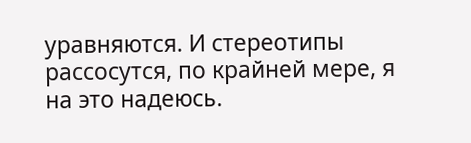уравняются. И стереотипы рассосутся, по крайней мере, я на это надеюсь.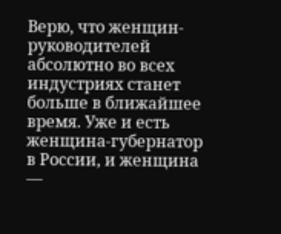Верю, что женщин-руководителей абсолютно во всех индустриях станет больше в ближайшее время. Уже и есть женщина-губернатор в России, и женщина —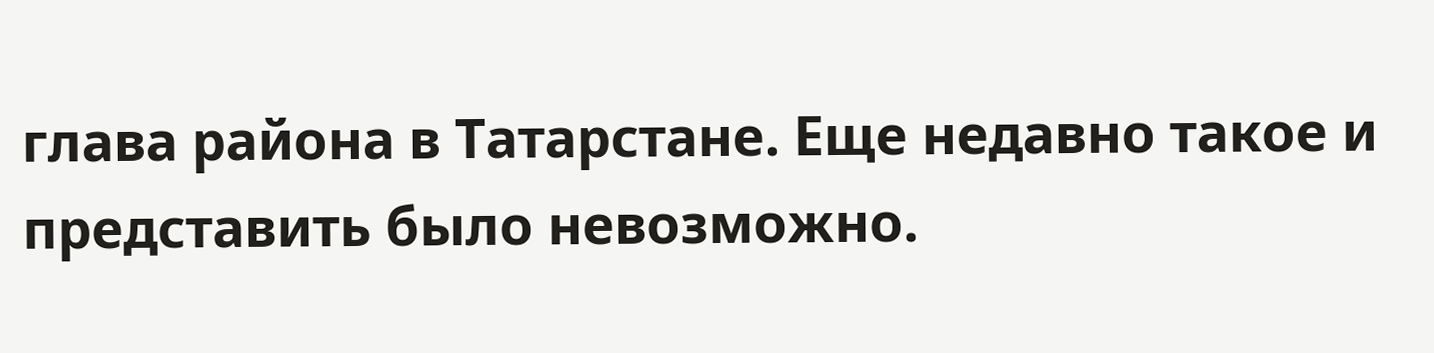глава района в Татарстане. Еще недавно такое и представить было невозможно.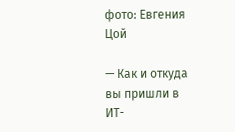фото: Евгения Цой

— Как и откуда вы пришли в ИТ-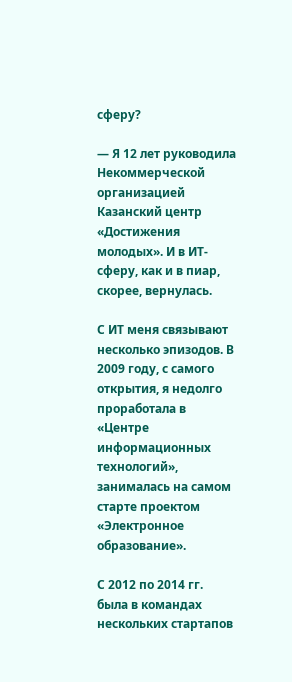сферу?

— Я 12 лет руководила Некоммерческой организацией Казанский центр «Достижения молодых». И в ИТ-сферу, как и в пиар, скорее, вернулась.

С ИТ меня связывают несколько эпизодов. В 2009 году, с самого открытия, я недолго проработала в «Центре информационных технологий», занималась на самом старте проектом «Электронное образование».

С 2012 по 2014 гг. была в командах нескольких стартапов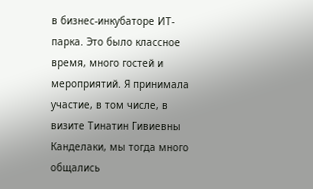в бизнес-инкубаторе ИТ-парка. Это было классное время, много гостей и мероприятий. Я принимала участие, в том числе, в визите Тинатин Гивиевны Канделаки, мы тогда много общались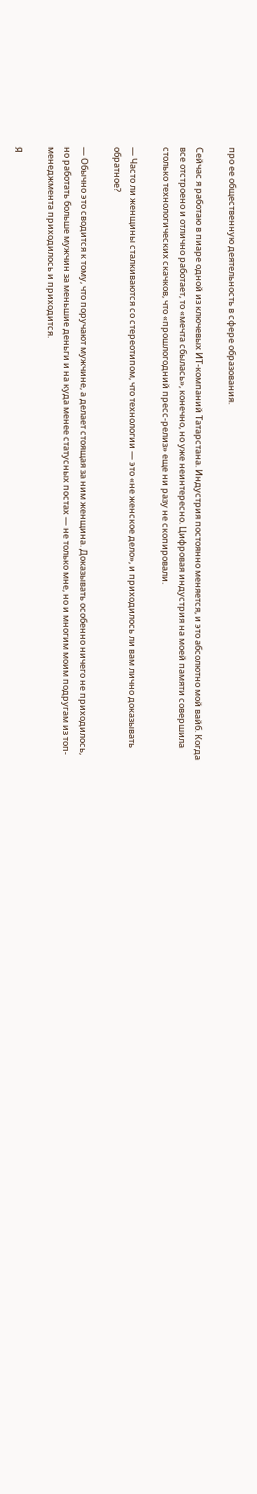про ее общественную деятельность в сфере образования.

Сейчас я работаю в пиаре одной из ключевых ИТ-компаний Татарстана. Индустрия постоянно меняется, и это абсолютно мой вайб. Когда все отстроено и отлично работает, то «мечта сбылась», конечно, но уже неинтересно. Цифровая индустрия на моей памяти совершила столько технологических скачков, что «прошлогодний пресс-релиз» еще ни разу не скопировали.

— Часто ли женщины сталкиваются со стереотипом, что технологии — это «не женское дело», и приходилось ли вам лично доказывать обратное?

— Обычно это сводится к тому, что поручают мужчине, а делает стоящая за ним женщина. Доказывать особенно ничего не приходилось, но работать больше мужчин за меньшие деньги и на куда менее статусных постах — не только мне, но и многим моим подругам из топ-менеджмента приходилось и приходится.

Я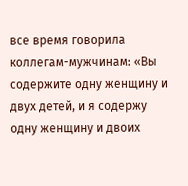все время говорила коллегам-мужчинам: «Вы содержите одну женщину и двух детей, и я содержу одну женщину и двоих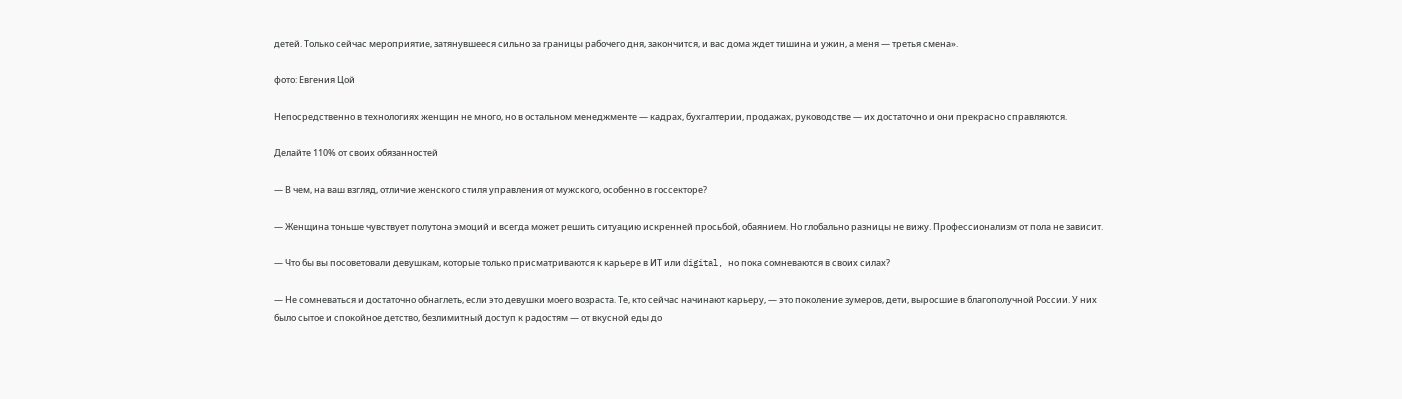детей. Только сейчас мероприятие, затянувшееся сильно за границы рабочего дня, закончится, и вас дома ждет тишина и ужин, а меня — третья смена».

фото: Евгения Цой

Непосредственно в технологиях женщин не много, но в остальном менеджменте — кадрах, бухгалтерии, продажах, руководстве — их достаточно и они прекрасно справляются.

Делайте 110% от своих обязанностей

— В чем, на ваш взгляд, отличие женского стиля управления от мужского, особенно в госсекторе?

— Женщина тоньше чувствует полутона эмоций и всегда может решить ситуацию искренней просьбой, обаянием. Но глобально разницы не вижу. Профессионализм от пола не зависит.

— Что бы вы посоветовали девушкам, которые только присматриваются к карьере в ИТ или digital, но пока сомневаются в своих силах?

— Не сомневаться и достаточно обнаглеть, если это девушки моего возраста. Те, кто сейчас начинают карьеру, — это поколение зумеров, дети, выросшие в благополучной России. У них было сытое и спокойное детство, безлимитный доступ к радостям — от вкусной еды до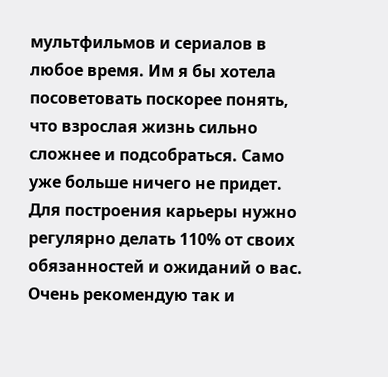мультфильмов и сериалов в любое время. Им я бы хотела посоветовать поскорее понять, что взрослая жизнь сильно сложнее и подсобраться. Само уже больше ничего не придет. Для построения карьеры нужно регулярно делать 110% от своих обязанностей и ожиданий о вас. Очень рекомендую так и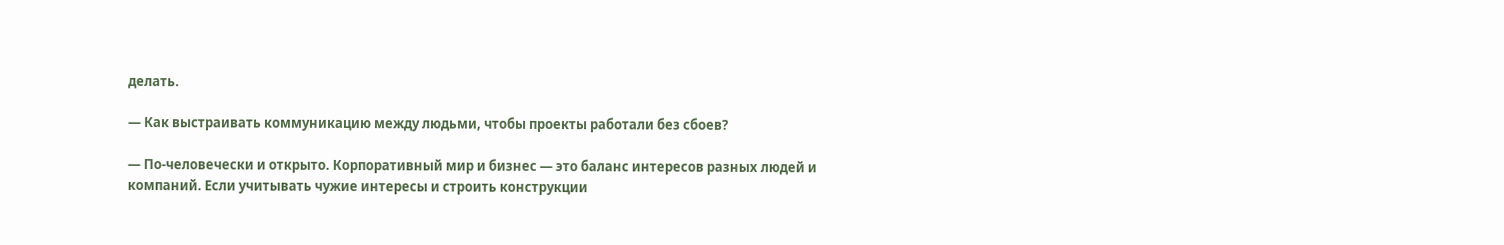делать.

— Как выстраивать коммуникацию между людьми, чтобы проекты работали без сбоев?

— По-человечески и открыто. Корпоративный мир и бизнес — это баланс интересов разных людей и компаний. Если учитывать чужие интересы и строить конструкции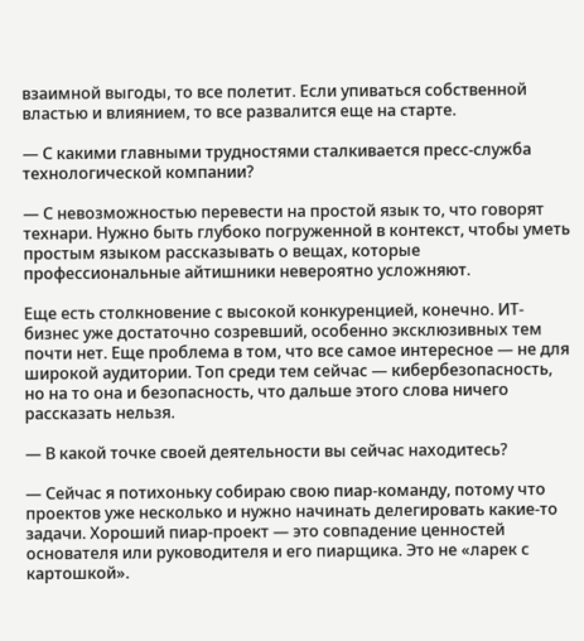взаимной выгоды, то все полетит. Если упиваться собственной властью и влиянием, то все развалится еще на старте.

— С какими главными трудностями сталкивается пресс-служба технологической компании?

— С невозможностью перевести на простой язык то, что говорят технари. Нужно быть глубоко погруженной в контекст, чтобы уметь простым языком рассказывать о вещах, которые профессиональные айтишники невероятно усложняют.

Еще есть столкновение с высокой конкуренцией, конечно. ИТ-бизнес уже достаточно созревший, особенно эксклюзивных тем почти нет. Еще проблема в том, что все самое интересное — не для широкой аудитории. Топ среди тем сейчас — кибербезопасность, но на то она и безопасность, что дальше этого слова ничего рассказать нельзя.

— В какой точке своей деятельности вы сейчас находитесь?

— Сейчас я потихоньку собираю свою пиар-команду, потому что проектов уже несколько и нужно начинать делегировать какие-то задачи. Хороший пиар-проект — это совпадение ценностей основателя или руководителя и его пиарщика. Это не «ларек с картошкой».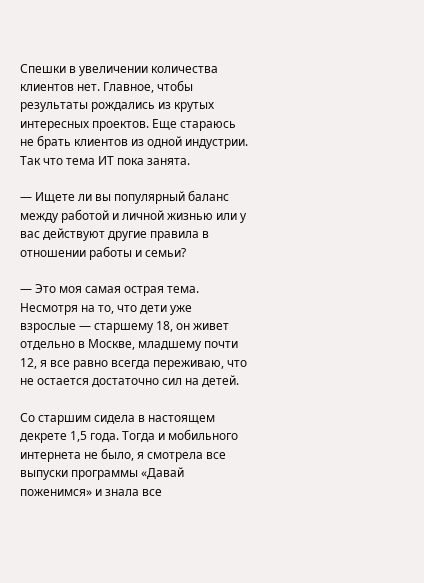Спешки в увеличении количества клиентов нет. Главное, чтобы результаты рождались из крутых интересных проектов. Еще стараюсь не брать клиентов из одной индустрии. Так что тема ИТ пока занята.

— Ищете ли вы популярный баланс между работой и личной жизнью или у вас действуют другие правила в отношении работы и семьи?

— Это моя самая острая тема. Несмотря на то, что дети уже взрослые — старшему 18, он живет отдельно в Москве, младшему почти 12, я все равно всегда переживаю, что не остается достаточно сил на детей.

Со старшим сидела в настоящем декрете 1,5 года. Тогда и мобильного интернета не было, я смотрела все выпуски программы «Давай поженимся» и знала все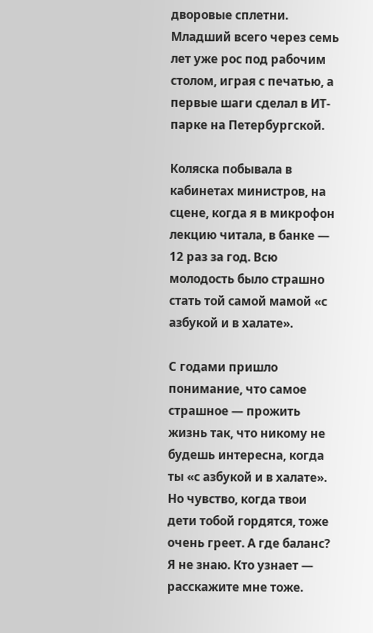дворовые сплетни. Младший всего через семь лет уже рос под рабочим столом, играя с печатью, а первые шаги сделал в ИТ-парке на Петербургской.

Коляска побывала в кабинетах министров, на сцене, когда я в микрофон лекцию читала, в банке — 12 раз за год. Всю молодость было страшно стать той самой мамой «с азбукой и в халате».

С годами пришло понимание, что самое страшное — прожить жизнь так, что никому не будешь интересна, когда ты «с азбукой и в халате». Но чувство, когда твои дети тобой гордятся, тоже очень греет. А где баланс? Я не знаю. Кто узнает — расскажите мне тоже.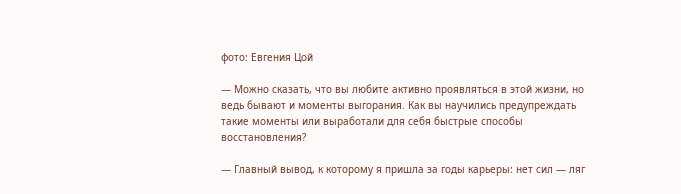фото: Евгения Цой

— Можно сказать, что вы любите активно проявляться в этой жизни, но ведь бывают и моменты выгорания. Как вы научились предупреждать такие моменты или выработали для себя быстрые способы восстановления?

— Главный вывод, к которому я пришла за годы карьеры: нет сил — ляг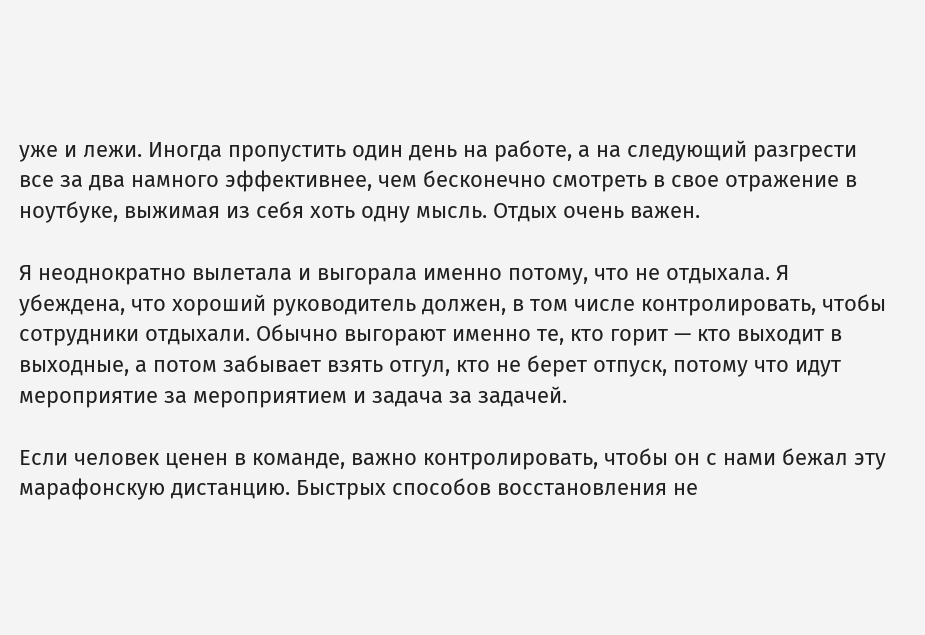уже и лежи. Иногда пропустить один день на работе, а на следующий разгрести все за два намного эффективнее, чем бесконечно смотреть в свое отражение в ноутбуке, выжимая из себя хоть одну мысль. Отдых очень важен.

Я неоднократно вылетала и выгорала именно потому, что не отдыхала. Я убеждена, что хороший руководитель должен, в том числе контролировать, чтобы сотрудники отдыхали. Обычно выгорают именно те, кто горит — кто выходит в выходные, а потом забывает взять отгул, кто не берет отпуск, потому что идут мероприятие за мероприятием и задача за задачей.

Если человек ценен в команде, важно контролировать, чтобы он с нами бежал эту марафонскую дистанцию. Быстрых способов восстановления не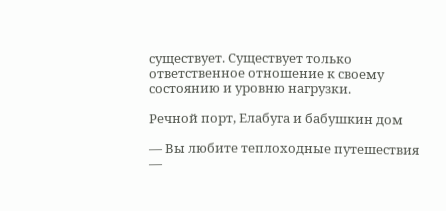существует. Существует только ответственное отношение к своему состоянию и уровню нагрузки.

Речной порт, Елабуга и бабушкин дом

— Вы любите теплоходные путешествия —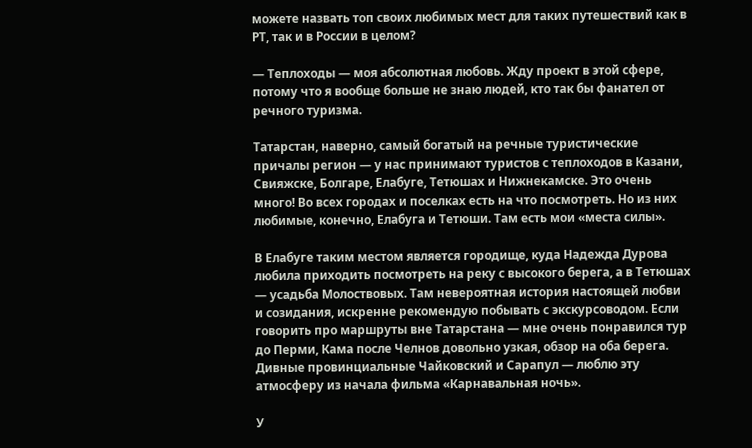можете назвать топ своих любимых мест для таких путешествий как в РТ, так и в России в целом?

— Теплоходы — моя абсолютная любовь. Жду проект в этой сфере, потому что я вообще больше не знаю людей, кто так бы фанател от речного туризма.

Татарстан, наверно, самый богатый на речные туристические причалы регион — у нас принимают туристов с теплоходов в Казани, Свияжске, Болгаре, Елабуге, Тетюшах и Нижнекамске. Это очень много! Во всех городах и поселках есть на что посмотреть. Но из них любимые, конечно, Елабуга и Тетюши. Там есть мои «места силы».

В Елабуге таким местом является городище, куда Надежда Дурова любила приходить посмотреть на реку с высокого берега, а в Тетюшах — усадьба Молоствовых. Там невероятная история настоящей любви и созидания, искренне рекомендую побывать с экскурсоводом. Если говорить про маршруты вне Татарстана — мне очень понравился тур до Перми, Кама после Челнов довольно узкая, обзор на оба берега. Дивные провинциальные Чайковский и Сарапул — люблю эту атмосферу из начала фильма «Карнавальная ночь».

У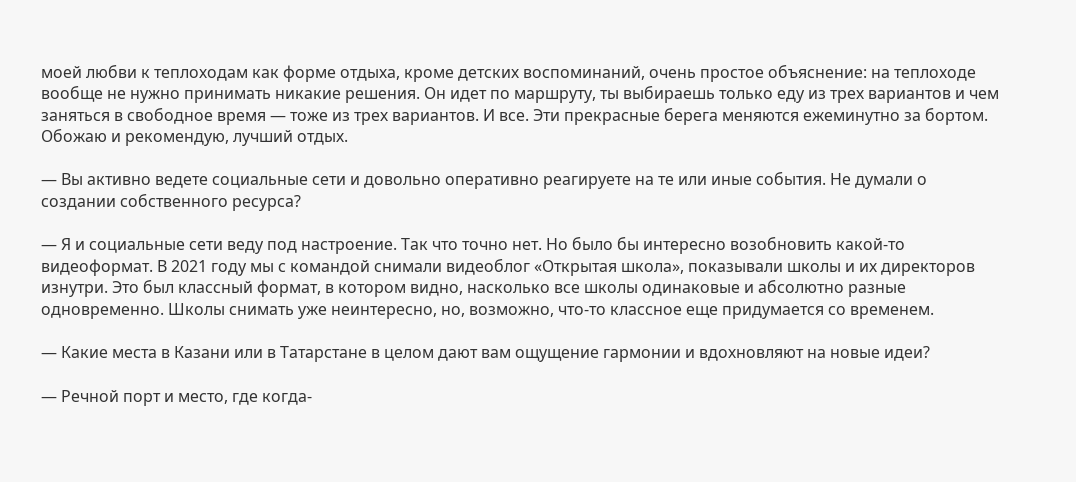моей любви к теплоходам как форме отдыха, кроме детских воспоминаний, очень простое объяснение: на теплоходе вообще не нужно принимать никакие решения. Он идет по маршруту, ты выбираешь только еду из трех вариантов и чем заняться в свободное время — тоже из трех вариантов. И все. Эти прекрасные берега меняются ежеминутно за бортом. Обожаю и рекомендую, лучший отдых.

— Вы активно ведете социальные сети и довольно оперативно реагируете на те или иные события. Не думали о создании собственного ресурса?

— Я и социальные сети веду под настроение. Так что точно нет. Но было бы интересно возобновить какой-то видеоформат. В 2021 году мы с командой снимали видеоблог «Открытая школа», показывали школы и их директоров изнутри. Это был классный формат, в котором видно, насколько все школы одинаковые и абсолютно разные одновременно. Школы снимать уже неинтересно, но, возможно, что-то классное еще придумается со временем.

— Какие места в Казани или в Татарстане в целом дают вам ощущение гармонии и вдохновляют на новые идеи?

— Речной порт и место, где когда-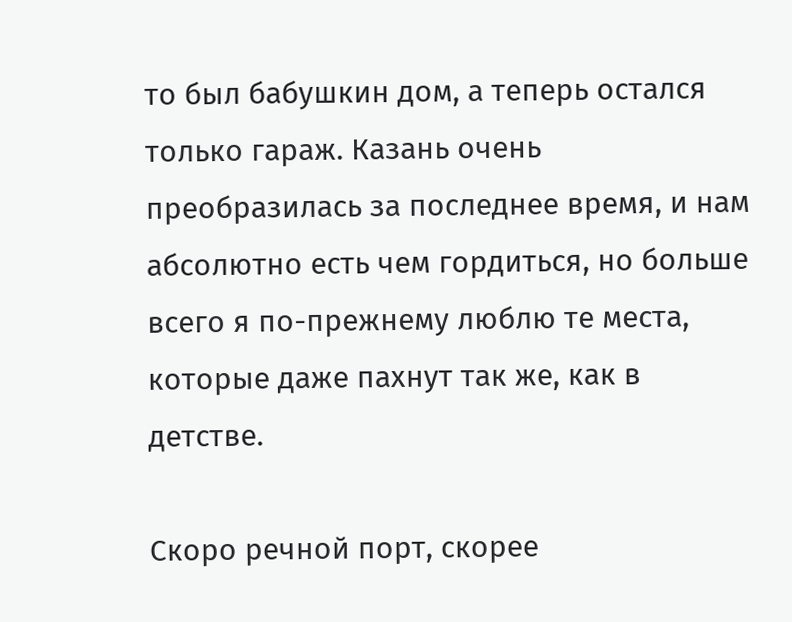то был бабушкин дом, а теперь остался только гараж. Казань очень преобразилась за последнее время, и нам абсолютно есть чем гордиться, но больше всего я по-прежнему люблю те места, которые даже пахнут так же, как в детстве.

Скоро речной порт, скорее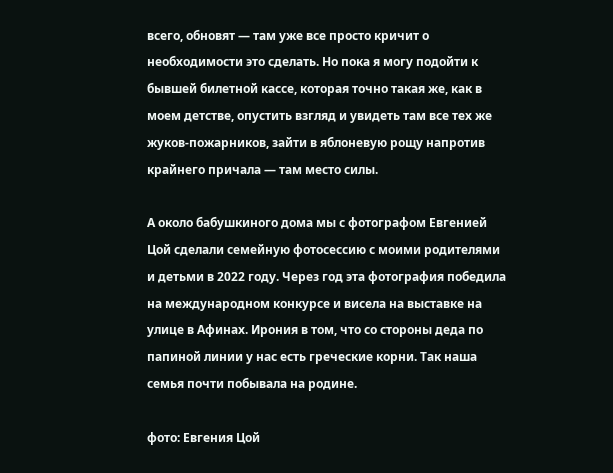всего, обновят — там уже все просто кричит о необходимости это сделать. Но пока я могу подойти к бывшей билетной кассе, которая точно такая же, как в моем детстве, опустить взгляд и увидеть там все тех же жуков-пожарников, зайти в яблоневую рощу напротив крайнего причала — там место силы.

А около бабушкиного дома мы с фотографом Евгенией Цой сделали семейную фотосессию с моими родителями и детьми в 2022 году. Через год эта фотография победила на международном конкурсе и висела на выставке на улице в Афинах. Ирония в том, что со стороны деда по папиной линии у нас есть греческие корни. Так наша семья почти побывала на родине.

фото: Евгения Цой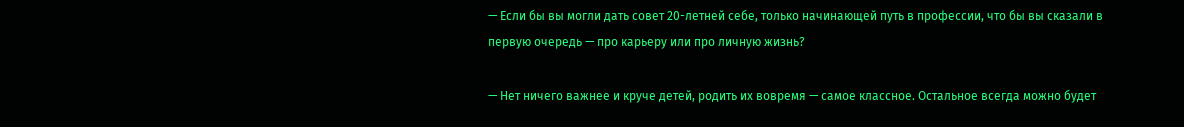— Если бы вы могли дать совет 20-летней себе, только начинающей путь в профессии, что бы вы сказали в первую очередь — про карьеру или про личную жизнь?

— Нет ничего важнее и круче детей, родить их вовремя — самое классное. Остальное всегда можно будет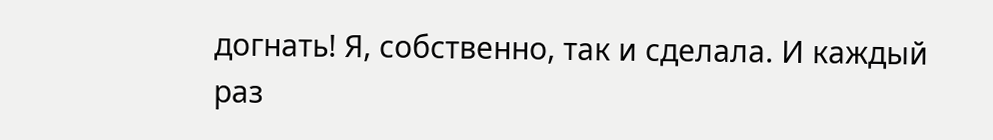догнать! Я, собственно, так и сделала. И каждый раз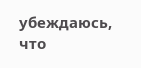убеждаюсь, что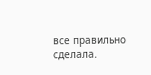все правильно сделала.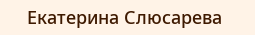Екатерина Слюсарева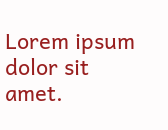Lorem ipsum dolor sit amet.